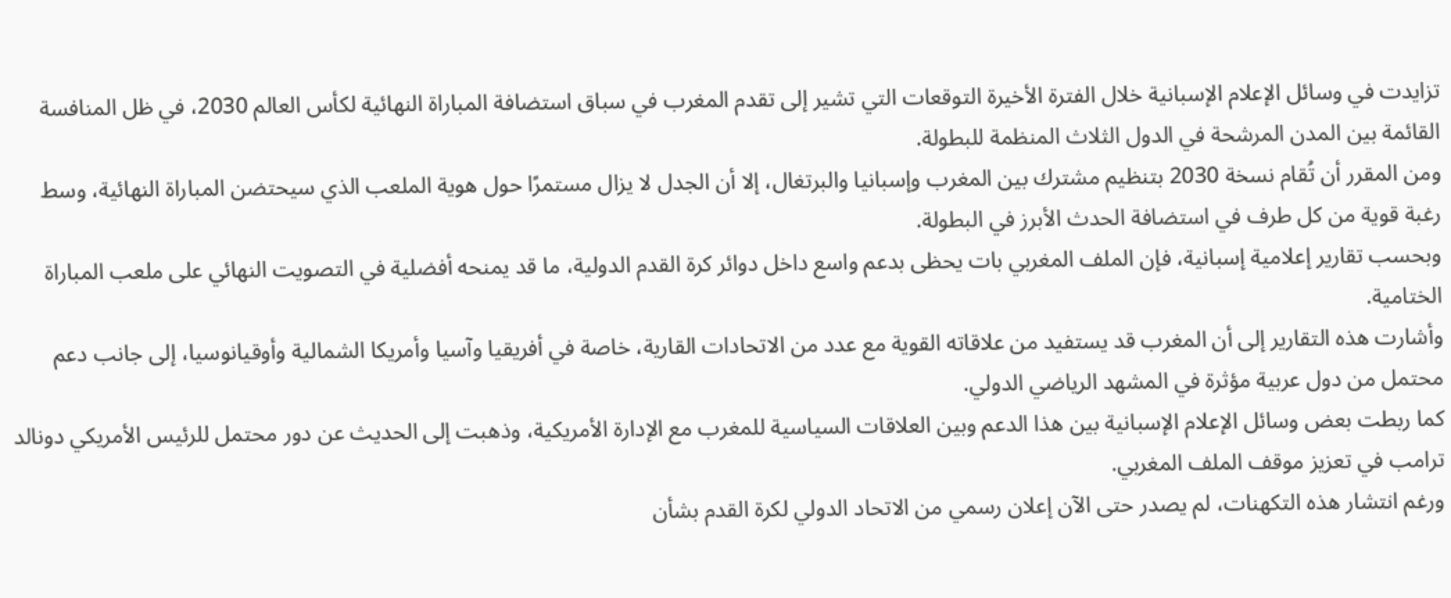تزايدت في وسائل الإعلام الإسبانية خلال الفترة الأخيرة التوقعات التي تشير إلى تقدم المغرب في سباق استضافة المباراة النهائية لكأس العالم 2030، في ظل المنافسة القائمة بين المدن المرشحة في الدول الثلاث المنظمة للبطولة.
ومن المقرر أن تُقام نسخة 2030 بتنظيم مشترك بين المغرب وإسبانيا والبرتغال، إلا أن الجدل لا يزال مستمرًا حول هوية الملعب الذي سيحتضن المباراة النهائية، وسط رغبة قوية من كل طرف في استضافة الحدث الأبرز في البطولة.
وبحسب تقارير إعلامية إسبانية، فإن الملف المغربي بات يحظى بدعم واسع داخل دوائر كرة القدم الدولية، ما قد يمنحه أفضلية في التصويت النهائي على ملعب المباراة الختامية.
وأشارت هذه التقارير إلى أن المغرب قد يستفيد من علاقاته القوية مع عدد من الاتحادات القارية، خاصة في أفريقيا وآسيا وأمريكا الشمالية وأوقيانوسيا، إلى جانب دعم محتمل من دول عربية مؤثرة في المشهد الرياضي الدولي.
كما ربطت بعض وسائل الإعلام الإسبانية بين هذا الدعم وبين العلاقات السياسية للمغرب مع الإدارة الأمريكية، وذهبت إلى الحديث عن دور محتمل للرئيس الأمريكي دونالد ترامب في تعزيز موقف الملف المغربي.
ورغم انتشار هذه التكهنات، لم يصدر حتى الآن إعلان رسمي من الاتحاد الدولي لكرة القدم بشأن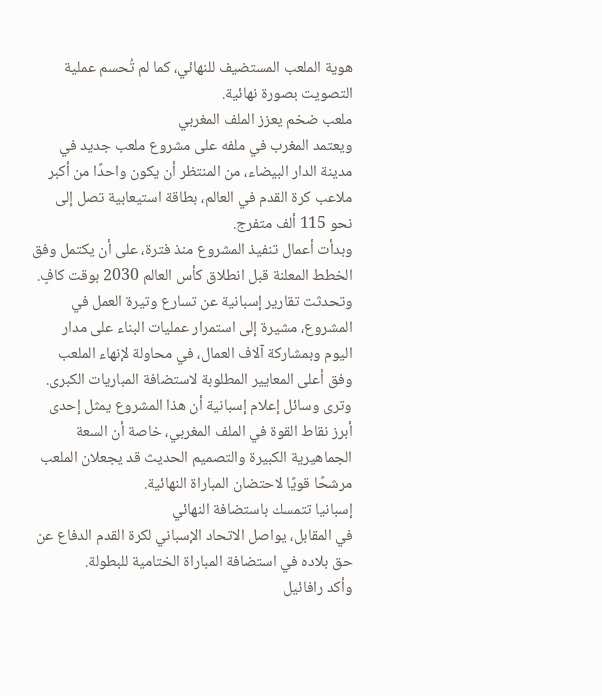هوية الملعب المستضيف للنهائي، كما لم تُحسم عملية التصويت بصورة نهائية.
ملعب ضخم يعزز الملف المغربي
ويعتمد المغرب في ملفه على مشروع ملعب جديد في مدينة الدار البيضاء، من المنتظر أن يكون واحدًا من أكبر ملاعب كرة القدم في العالم، بطاقة استيعابية تصل إلى نحو 115 ألف متفرج.
وبدأت أعمال تنفيذ المشروع منذ فترة، على أن يكتمل وفق الخطط المعلنة قبل انطلاق كأس العالم 2030 بوقت كافٍ.
وتحدثت تقارير إسبانية عن تسارع وتيرة العمل في المشروع، مشيرة إلى استمرار عمليات البناء على مدار اليوم وبمشاركة آلاف العمال، في محاولة لإنهاء الملعب وفق أعلى المعايير المطلوبة لاستضافة المباريات الكبرى.
وترى وسائل إعلام إسبانية أن هذا المشروع يمثل إحدى أبرز نقاط القوة في الملف المغربي، خاصة أن السعة الجماهيرية الكبيرة والتصميم الحديث قد يجعلان الملعب مرشحًا قويًا لاحتضان المباراة النهائية.
إسبانيا تتمسك باستضافة النهائي
في المقابل، يواصل الاتحاد الإسباني لكرة القدم الدفاع عن حق بلاده في استضافة المباراة الختامية للبطولة.
وأكد رافائيل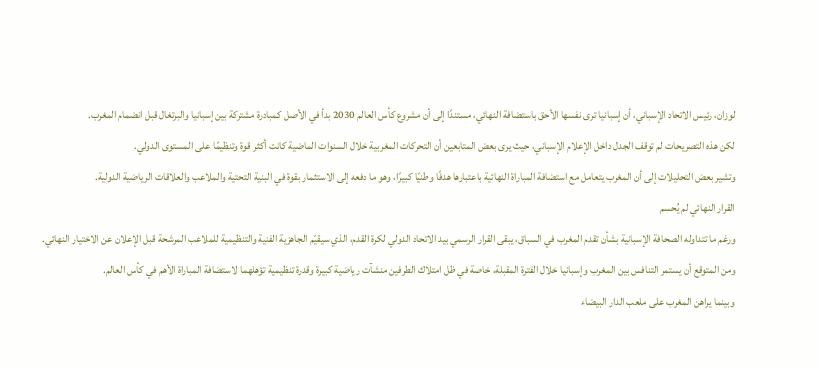لوزان، رئيس الاتحاد الإسباني، أن إسبانيا ترى نفسها الأحق باستضافة النهائي، مستندًا إلى أن مشروع كأس العالم 2030 بدأ في الأصل كمبادرة مشتركة بين إسبانيا والبرتغال قبل انضمام المغرب.
لكن هذه التصريحات لم توقف الجدل داخل الإعلام الإسباني، حيث يرى بعض المتابعين أن التحركات المغربية خلال السنوات الماضية كانت أكثر قوة وتنظيمًا على المستوى الدولي.
وتشير بعض التحليلات إلى أن المغرب يتعامل مع استضافة المباراة النهائية باعتبارها هدفًا وطنيًا كبيرًا، وهو ما دفعه إلى الاستثمار بقوة في البنية التحتية والملاعب والعلاقات الرياضية الدولية.
القرار النهائي لم يُحسم
ورغم ما تتداوله الصحافة الإسبانية بشأن تقدم المغرب في السباق، يبقى القرار الرسمي بيد الاتحاد الدولي لكرة القدم، الذي سيقيّم الجاهزية الفنية والتنظيمية للملاعب المرشحة قبل الإعلان عن الاختيار النهائي.
ومن المتوقع أن يستمر التنافس بين المغرب وإسبانيا خلال الفترة المقبلة، خاصة في ظل امتلاك الطرفين منشآت رياضية كبيرة وقدرة تنظيمية تؤهلهما لاستضافة المباراة الأهم في كأس العالم.
وبينما يراهن المغرب على ملعب الدار البيضاء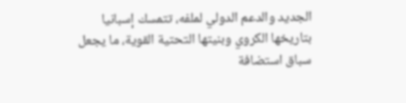الجديد والدعم الدولي لملفه، تتمسك إسبانيا بتاريخها الكروي وبنيتها التحتية القوية، ما يجعل سباق استضافة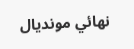نهائي مونديال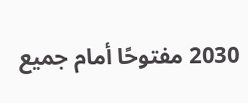2030 مفتوحًا أمام جميع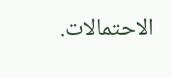الاحتمالات.